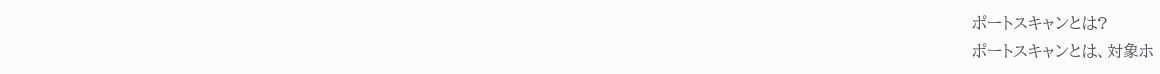ポートスキャンとは?
ポートスキャンとは、対象ホ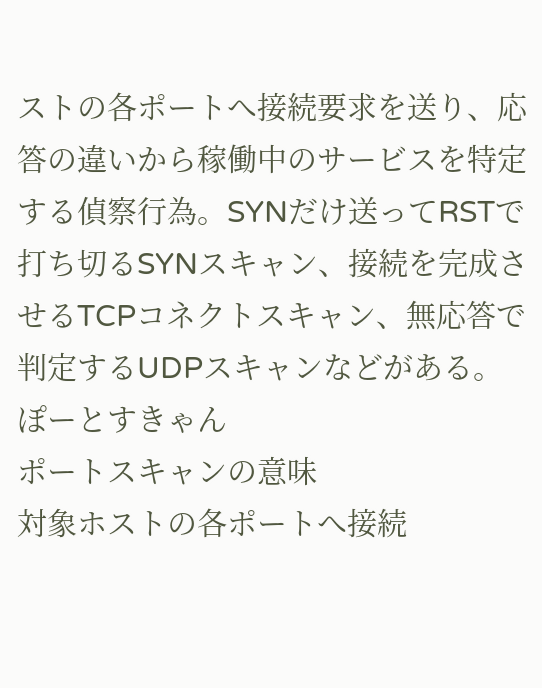ストの各ポートへ接続要求を送り、応答の違いから稼働中のサービスを特定する偵察行為。SYNだけ送ってRSTで打ち切るSYNスキャン、接続を完成させるTCPコネクトスキャン、無応答で判定するUDPスキャンなどがある。
ぽーとすきゃん
ポートスキャンの意味
対象ホストの各ポートへ接続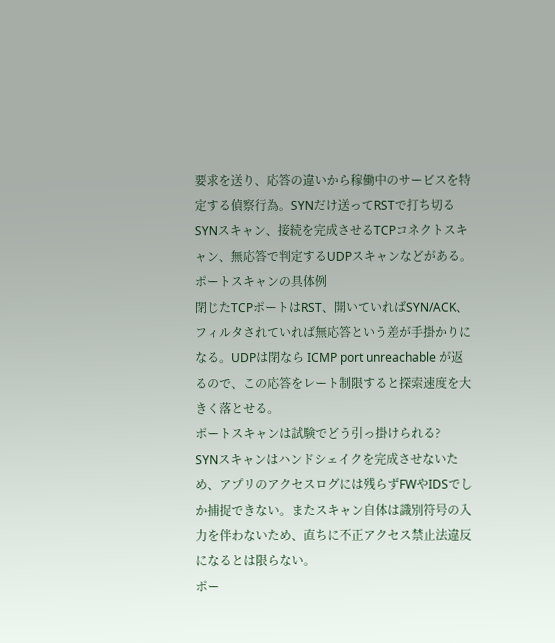要求を送り、応答の違いから稼働中のサービスを特定する偵察行為。SYNだけ送ってRSTで打ち切るSYNスキャン、接続を完成させるTCPコネクトスキャン、無応答で判定するUDPスキャンなどがある。
ポートスキャンの具体例
閉じたTCPポートはRST、開いていればSYN/ACK、フィルタされていれば無応答という差が手掛かりになる。UDPは閉なら ICMP port unreachable が返るので、この応答をレート制限すると探索速度を大きく落とせる。
ポートスキャンは試験でどう引っ掛けられる?
SYNスキャンはハンドシェイクを完成させないため、アプリのアクセスログには残らずFWやIDSでしか捕捉できない。またスキャン自体は識別符号の入力を伴わないため、直ちに不正アクセス禁止法違反になるとは限らない。
ポー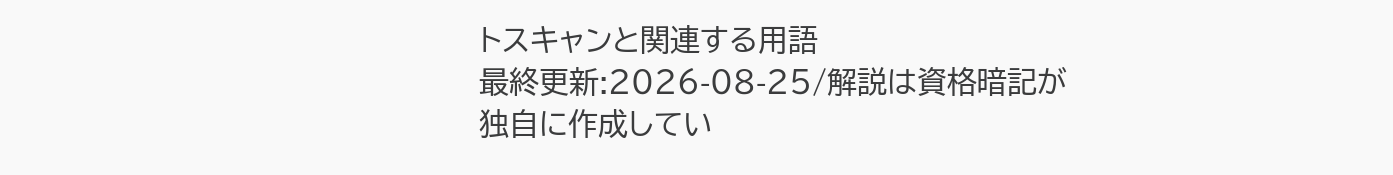トスキャンと関連する用語
最終更新:2026-08-25/解説は資格暗記が独自に作成してい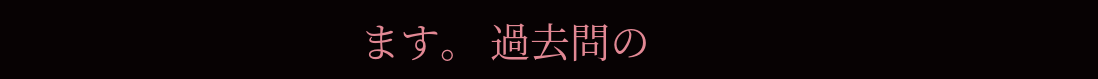ます。 過去問の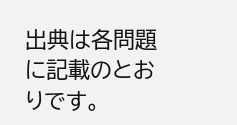出典は各問題に記載のとおりです。